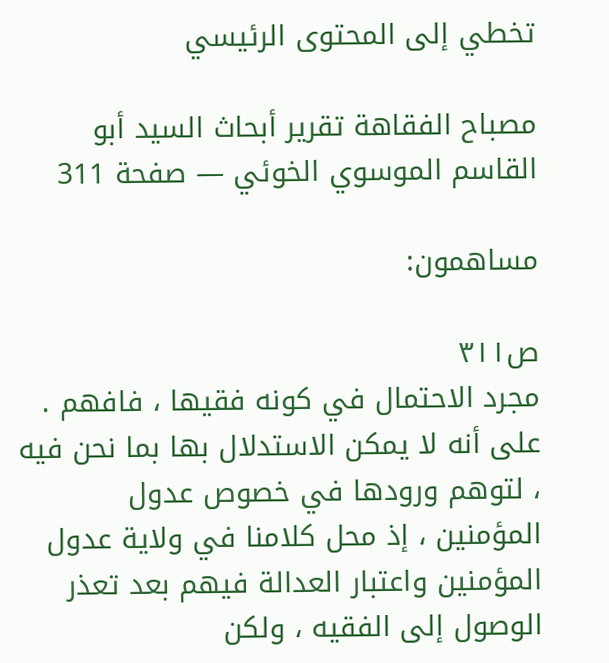تخطي إلى المحتوى الرئيسي

مصباح الفقاهة تقرير أبحاث السيد أبو القاسم الموسوي الخوئي — صفحة 311

مساهمون:

ص٣١١
مجرد الاحتمال في كونه فقيها ، فافهم . على أنه لا يمكن الاستدلال بها بما نحن فيه ، لتوهم ورودها في خصوص عدول المؤمنين ، إذ محل كلامنا في ولاية عدول المؤمنين واعتبار العدالة فيهم بعد تعذر الوصول إلى الفقيه ، ولكن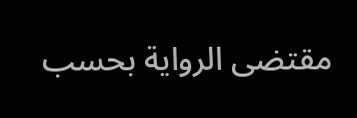مقتضى الرواية بحسب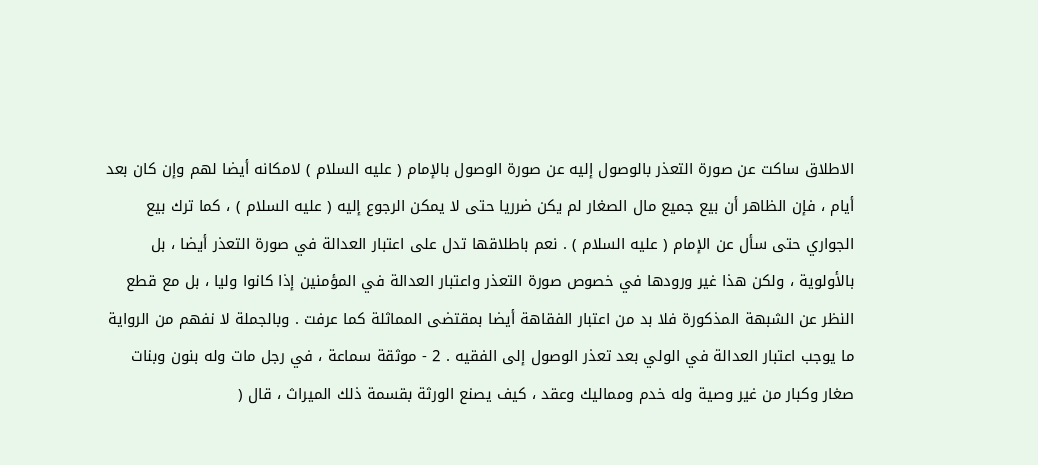الاطلاق ساكت عن صورة التعذر بالوصول إليه عن صورة الوصول بالإمام ( عليه السلام ) لامكانه أيضا لهم وإن كان بعد أيام ، فإن الظاهر أن بيع جميع مال الصغار لم يكن ضرريا حتى لا يمكن الرجوع إليه ( عليه السلام ) ، كما ترك بيع الجواري حتى سأل عن الإمام ( عليه السلام ) . نعم باطلاقها تدل على اعتبار العدالة في صورة التعذر أيضا ، بل بالأولوية ، ولكن هذا غير ورودها في خصوص صورة التعذر واعتبار العدالة في المؤمنين إذا كانوا وليا ، بل مع قطع النظر عن الشبهة المذكورة فلا بد من اعتبار الفقاهة أيضا بمقتضى المماثلة كما عرفت . وبالجملة لا نفهم من الرواية ما يوجب اعتبار العدالة في الولي بعد تعذر الوصول إلى الفقيه . 2 - موثقة سماعة ، في رجل مات وله بنون وبنات صغار وكبار من غير وصية وله خدم ومماليك وعقد ، كيف يصنع الورثة بقسمة ذلك الميراث ، قال (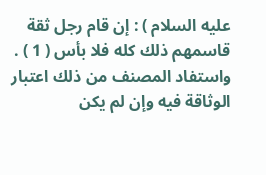عليه السلام ) : إن قام رجل ثقة قاسمهم ذلك كله فلا بأس ( 1 ) . واستفاد المصنف من ذلك اعتبار الوثاقة فيه وإن لم يكن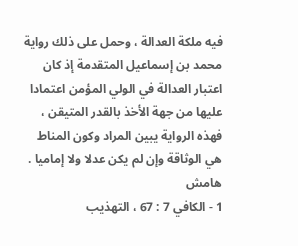فيه ملكة العدالة ، وحمل على ذلك رواية محمد بن إسماعيل المتقدمة إذ كان اعتبار العدالة في الولي المؤمن اعتمادا عليها من جهة الأخذ بالقدر المتيقن ، فهذه الرواية يبين المراد وكون المناط هي الوثاقة وإن لم يكن عدلا ولا إماميا .
هامش
1 - الكافي 7 : 67 ، التهذيب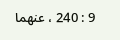9 : 240 ، عنهما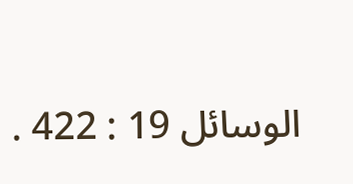الوسائل 19 : 422 .